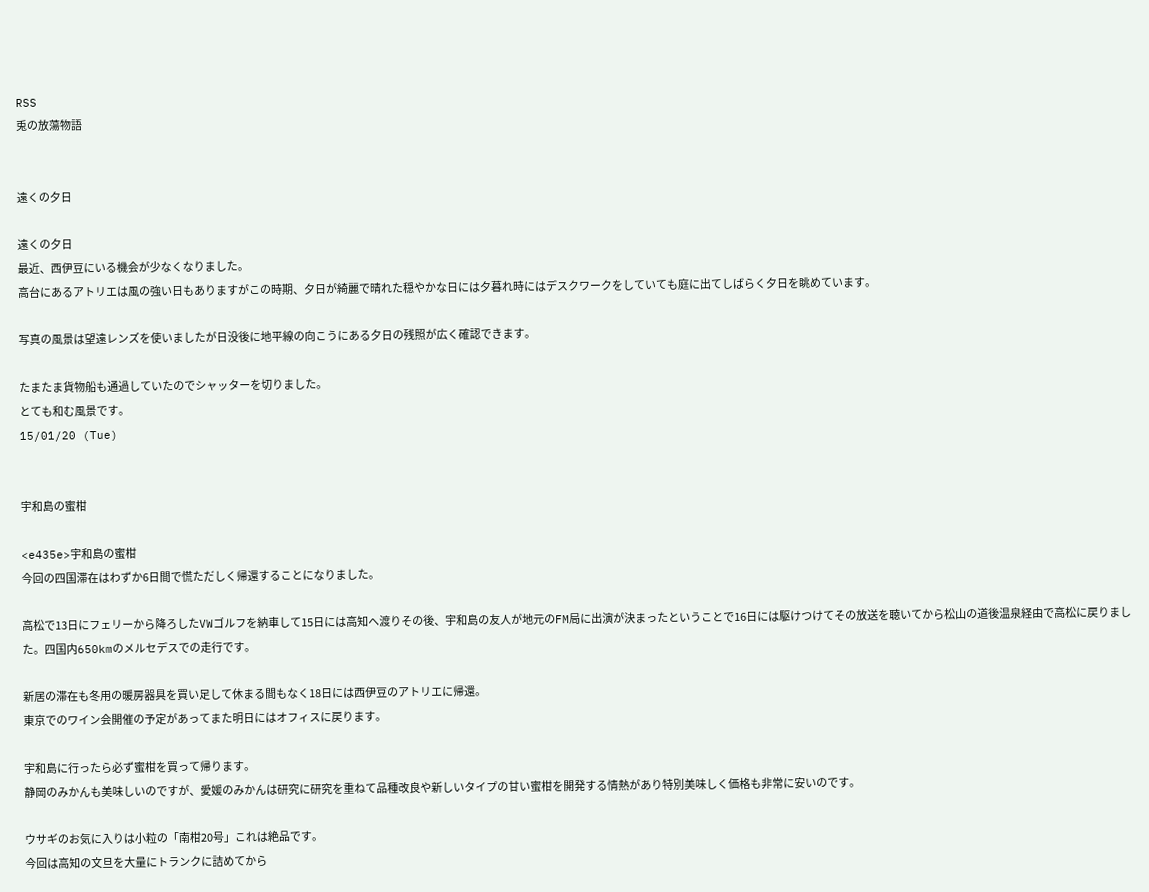RSS
兎の放蕩物語


遠くの夕日

遠くの夕日
最近、西伊豆にいる機会が少なくなりました。
高台にあるアトリエは風の強い日もありますがこの時期、夕日が綺麗で晴れた穏やかな日には夕暮れ時にはデスクワークをしていても庭に出てしばらく夕日を眺めています。

写真の風景は望遠レンズを使いましたが日没後に地平線の向こうにある夕日の残照が広く確認できます。

たまたま貨物船も通過していたのでシャッターを切りました。
とても和む風景です。
15/01/20 (Tue)


宇和島の蜜柑

<e435e>宇和島の蜜柑
今回の四国滞在はわずか6日間で慌ただしく帰還することになりました。

高松で13日にフェリーから降ろしたVWゴルフを納車して15日には高知へ渡りその後、宇和島の友人が地元のFM局に出演が決まったということで16日には駆けつけてその放送を聴いてから松山の道後温泉経由で高松に戻りました。四国内650kmのメルセデスでの走行です。

新居の滞在も冬用の暖房器具を買い足して休まる間もなく18日には西伊豆のアトリエに帰還。
東京でのワイン会開催の予定があってまた明日にはオフィスに戻ります。

宇和島に行ったら必ず蜜柑を買って帰ります。
静岡のみかんも美味しいのですが、愛媛のみかんは研究に研究を重ねて品種改良や新しいタイプの甘い蜜柑を開発する情熱があり特別美味しく価格も非常に安いのです。

ウサギのお気に入りは小粒の「南柑20号」これは絶品です。
今回は高知の文旦を大量にトランクに詰めてから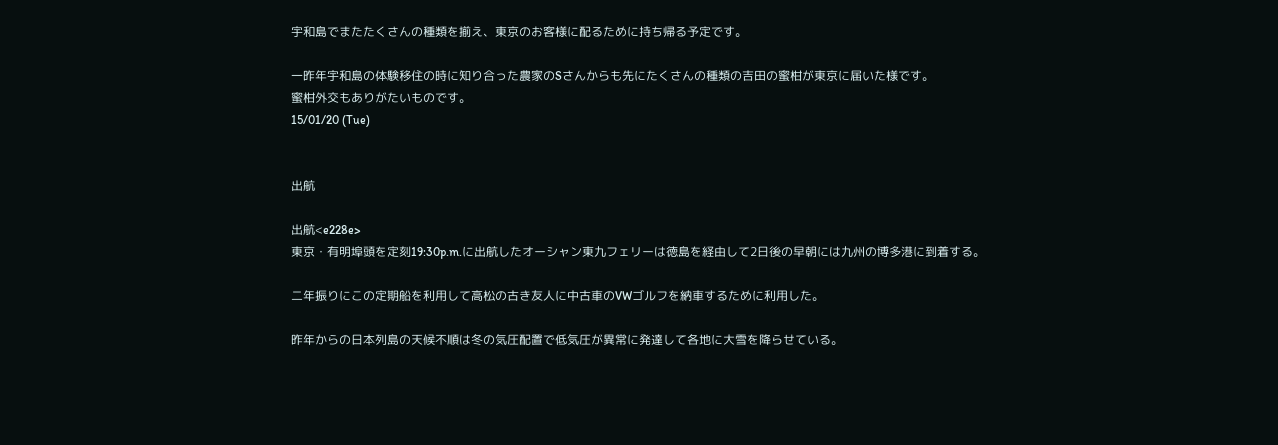宇和島でまたたくさんの種類を揃え、東京のお客様に配るために持ち帰る予定です。

一昨年宇和島の体験移住の時に知り合った農家のSさんからも先にたくさんの種類の吉田の蜜柑が東京に届いた様です。
蜜柑外交もありがたいものです。
15/01/20 (Tue)


出航

出航<e228e>
東京・有明埠頭を定刻19:30p.m.に出航したオーシャン東九フェリーは徳島を経由して2日後の早朝には九州の博多港に到着する。

二年振りにこの定期船を利用して高松の古き友人に中古車のVWゴルフを納車するために利用した。

昨年からの日本列島の天候不順は冬の気圧配置で低気圧が異常に発達して各地に大雪を降らせている。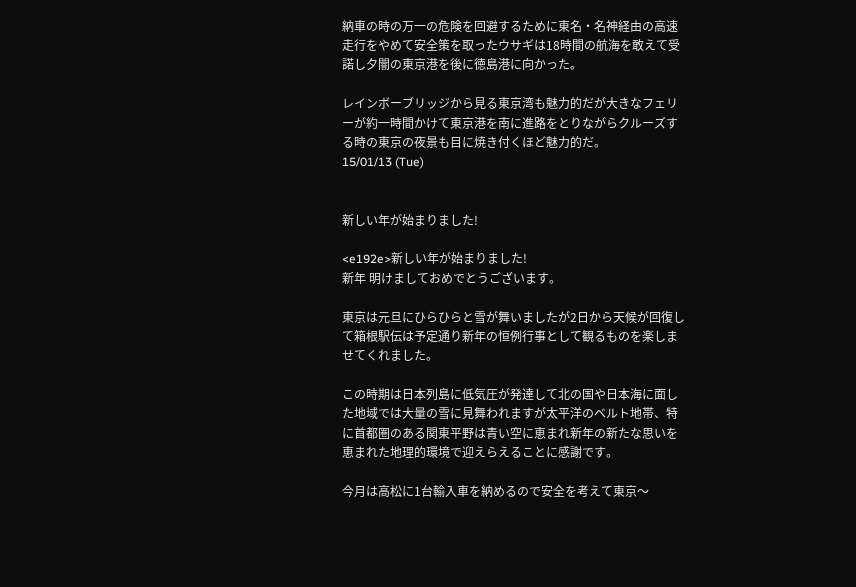納車の時の万一の危険を回避するために東名・名神経由の高速走行をやめて安全策を取ったウサギは18時間の航海を敢えて受諾し夕闇の東京港を後に徳島港に向かった。

レインボーブリッジから見る東京湾も魅力的だが大きなフェリーが約一時間かけて東京港を南に進路をとりながらクルーズする時の東京の夜景も目に焼き付くほど魅力的だ。
15/01/13 (Tue)


新しい年が始まりました!

<e192e>新しい年が始まりました!
新年 明けましておめでとうございます。

東京は元旦にひらひらと雪が舞いましたが2日から天候が回復して箱根駅伝は予定通り新年の恒例行事として観るものを楽しませてくれました。

この時期は日本列島に低気圧が発達して北の国や日本海に面した地域では大量の雪に見舞われますが太平洋のベルト地帯、特に首都圏のある関東平野は青い空に恵まれ新年の新たな思いを恵まれた地理的環境で迎えらえることに感謝です。

今月は高松に1台輸入車を納めるので安全を考えて東京〜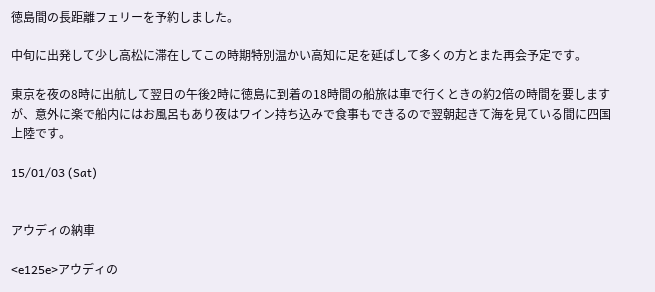徳島間の長距離フェリーを予約しました。

中旬に出発して少し高松に滞在してこの時期特別温かい高知に足を延ばして多くの方とまた再会予定です。

東京を夜の8時に出航して翌日の午後2時に徳島に到着の18時間の船旅は車で行くときの約2倍の時間を要しますが、意外に楽で船内にはお風呂もあり夜はワイン持ち込みで食事もできるので翌朝起きて海を見ている間に四国上陸です。

15/01/03 (Sat)


アウディの納車

<e125e>アウディの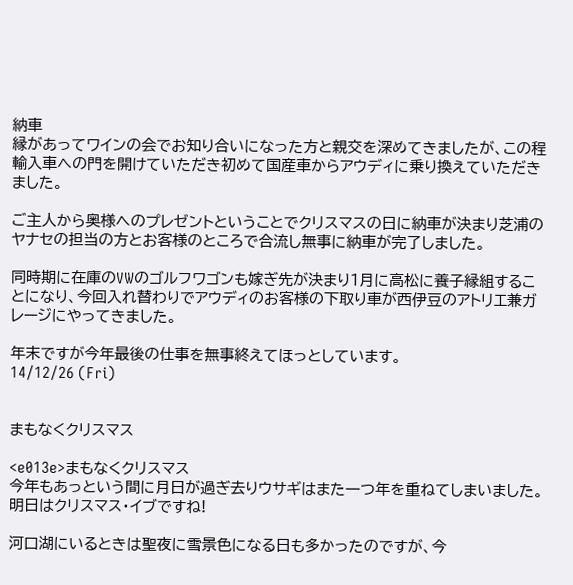納車
縁があってワインの会でお知り合いになった方と親交を深めてきましたが、この程輸入車への門を開けていただき初めて国産車からアウディに乗り換えていただきました。

ご主人から奥様へのプレゼントということでクリスマスの日に納車が決まり芝浦のヤナセの担当の方とお客様のところで合流し無事に納車が完了しました。

同時期に在庫のVWのゴルフワゴンも嫁ぎ先が決まり1月に高松に養子縁組することになり、今回入れ替わりでアウディのお客様の下取り車が西伊豆のアトリエ兼ガレージにやってきました。

年末ですが今年最後の仕事を無事終えてほっとしています。
14/12/26 (Fri)


まもなくクリスマス

<e013e>まもなくクリスマス
今年もあっという間に月日が過ぎ去りウサギはまた一つ年を重ねてしまいました。
明日はクリスマス・イブですね!

河口湖にいるときは聖夜に雪景色になる日も多かったのですが、今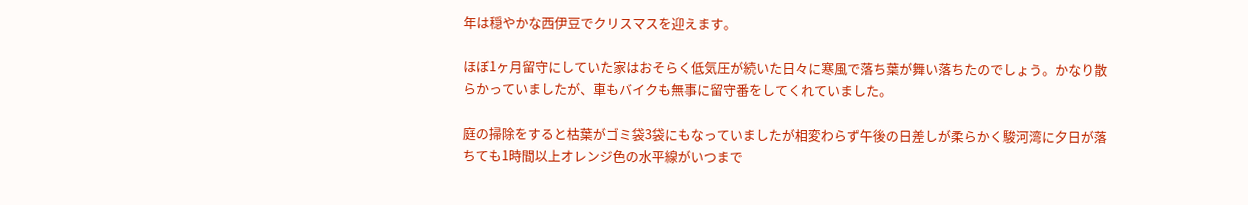年は穏やかな西伊豆でクリスマスを迎えます。

ほぼ1ヶ月留守にしていた家はおそらく低気圧が続いた日々に寒風で落ち葉が舞い落ちたのでしょう。かなり散らかっていましたが、車もバイクも無事に留守番をしてくれていました。

庭の掃除をすると枯葉がゴミ袋3袋にもなっていましたが相変わらず午後の日差しが柔らかく駿河湾に夕日が落ちても1時間以上オレンジ色の水平線がいつまで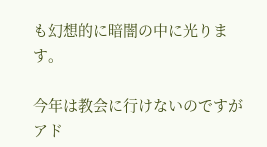も幻想的に暗闇の中に光ります。

今年は教会に行けないのですがアド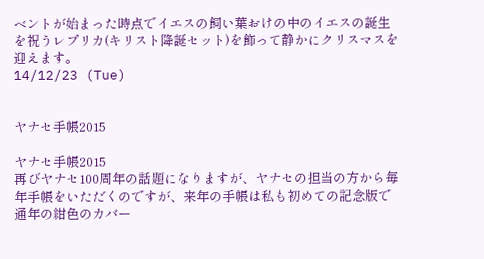ベントが始まった時点でイエスの飼い葉おけの中のイエスの誕生を祝うレプリカ(キリスト降誕セット)を飾って静かにクリスマスを迎えます。
14/12/23 (Tue)


ヤナセ手帳2015

ヤナセ手帳2015
再びヤナセ100周年の話題になりますが、ヤナセの担当の方から毎年手帳をいただくのですが、来年の手帳は私も初めての記念版で通年の紺色のカバー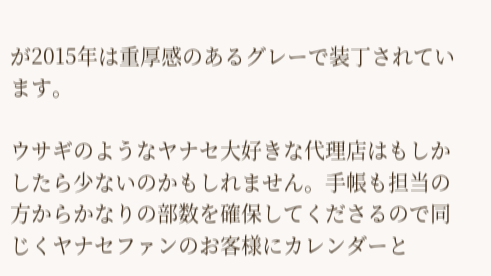が2015年は重厚感のあるグレーで装丁されています。

ウサギのようなヤナセ大好きな代理店はもしかしたら少ないのかもしれません。手帳も担当の方からかなりの部数を確保してくださるので同じくヤナセファンのお客様にカレンダーと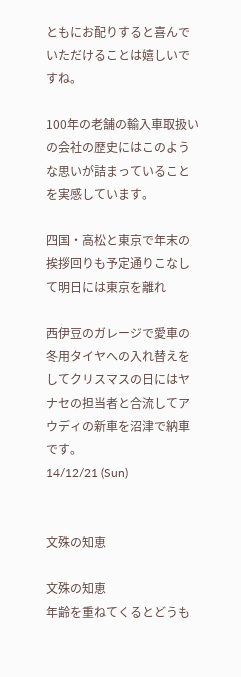ともにお配りすると喜んでいただけることは嬉しいですね。

100年の老舗の輸入車取扱いの会社の歴史にはこのような思いが詰まっていることを実感しています。

四国・高松と東京で年末の挨拶回りも予定通りこなして明日には東京を離れ

西伊豆のガレージで愛車の冬用タイヤへの入れ替えをしてクリスマスの日にはヤナセの担当者と合流してアウディの新車を沼津で納車です。
14/12/21 (Sun)


文殊の知恵

文殊の知恵
年齢を重ねてくるとどうも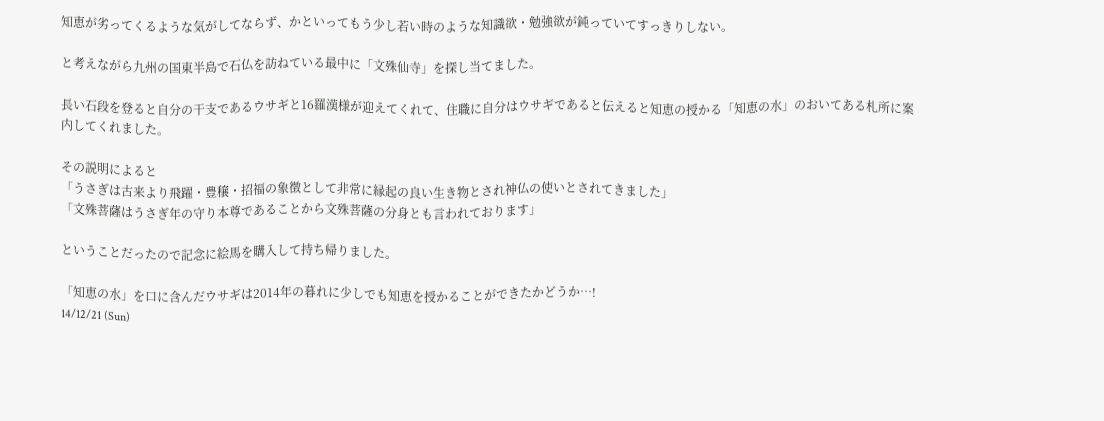知恵が劣ってくるような気がしてならず、かといってもう少し若い時のような知識欲・勉強欲が鈍っていてすっきりしない。

と考えながら九州の国東半島で石仏を訪ねている最中に「文殊仙寺」を探し当てました。

長い石段を登ると自分の干支であるウサギと16羅漢様が迎えてくれて、住職に自分はウサギであると伝えると知恵の授かる「知恵の水」のおいてある札所に案内してくれました。

その説明によると
「うさぎは古来より飛躍・豊穣・招福の象徴として非常に縁起の良い生き物とされ神仏の使いとされてきました」
「文殊菩薩はうさぎ年の守り本尊であることから文殊菩薩の分身とも言われております」

ということだったので記念に絵馬を購入して持ち帰りました。

「知恵の水」を口に含んだウサギは2014年の暮れに少しでも知恵を授かることができたかどうか…!
14/12/21 (Sun)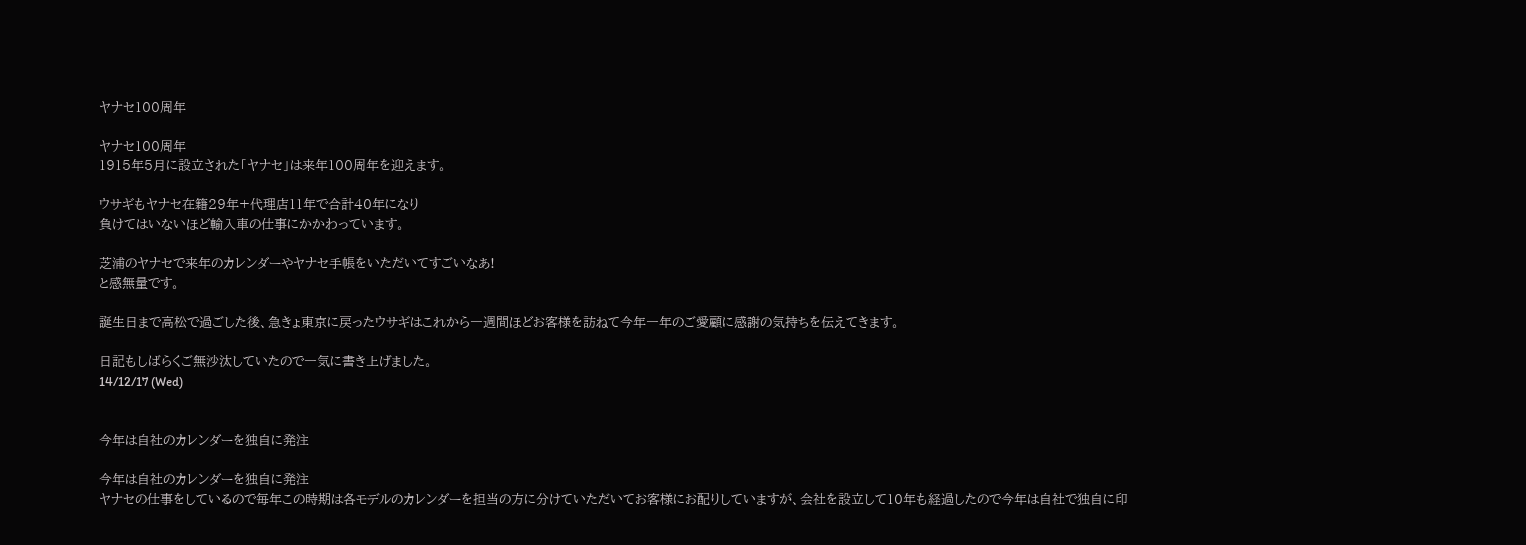ヤナセ100周年

ヤナセ100周年
1915年5月に設立された「ヤナセ」は来年100周年を迎えます。

ウサギもヤナセ在籍29年+代理店11年で合計40年になり
負けてはいないほど輸入車の仕事にかかわっています。

芝浦のヤナセで来年のカレンダーやヤナセ手帳をいただいてすごいなあ!
と感無量です。

誕生日まで高松で過ごした後、急きょ東京に戻ったウサギはこれから一週間ほどお客様を訪ねて今年一年のご愛顧に感謝の気持ちを伝えてきます。

日記もしばらくご無沙汰していたので一気に書き上げました。
14/12/17 (Wed)


今年は自社のカレンダーを独自に発注

今年は自社のカレンダーを独自に発注
ヤナセの仕事をしているので毎年この時期は各モデルのカレンダーを担当の方に分けていただいてお客様にお配りしていますが、会社を設立して10年も経過したので今年は自社で独自に印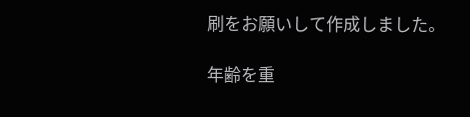刷をお願いして作成しました。

年齢を重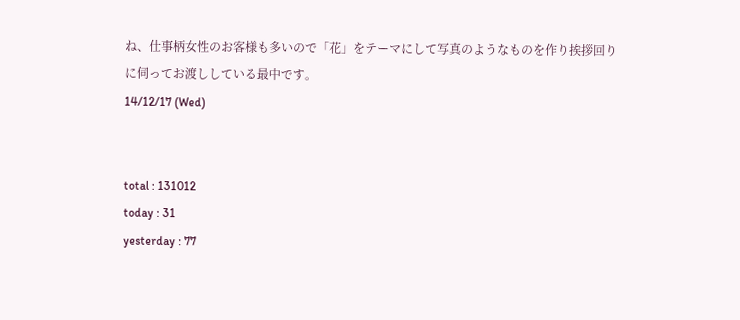ね、仕事柄女性のお客様も多いので「花」をテーマにして写真のようなものを作り挨拶回りに伺ってお渡ししている最中です。
14/12/17 (Wed)


total : 131012
today : 31
yesterday : 77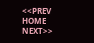<<PREV   HOME   NEXT>>